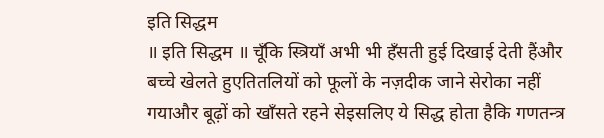इति सिद्धम
॥ इति सिद्धम ॥ चूँकि स्त्रियाँ अभी भी हँसती हुई दिखाई देती हैंऔर बच्चे खेलते हुएतितलियों को फूलों के नज़दीक जाने सेरोका नहीं गयाऔर बूढ़ों को खाँसते रहने सेइसलिए ये सिद्ध होता हैकि गणतन्त्र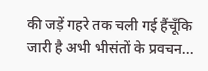की जड़ें गहरे तक चली गई हैंचूँकि जारी है अभी भीसंतों के प्रवचन...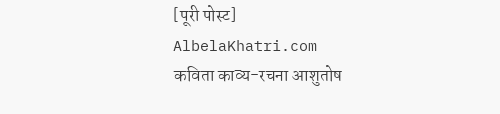[पूरी पोस्ट]
AlbelaKhatri.com
कविता काव्य-रचना आशुतोष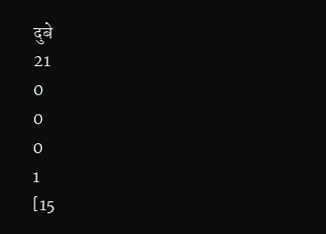दुबे
21
0
0
0
1
[15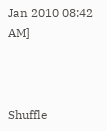Jan 2010 08:42 AM]



Shuffle